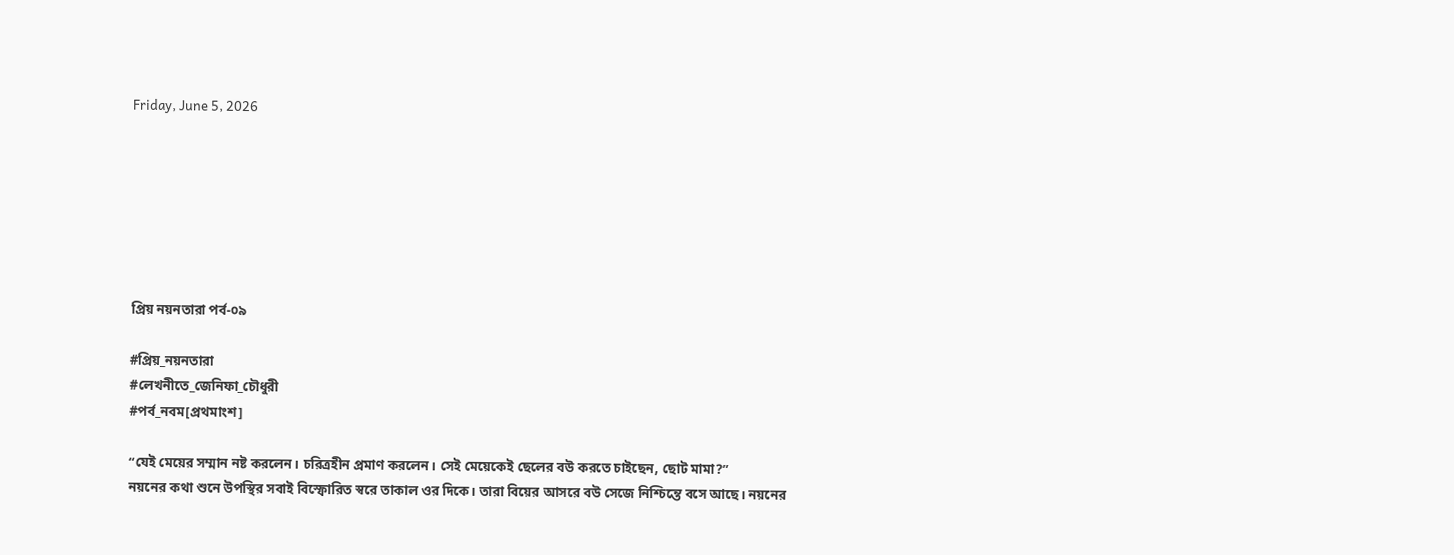Friday, June 5, 2026







প্রিয় নয়নতারা পর্ব-০৯

#প্রিয়_নয়নতারা
#লেখনীতে_জেনিফা_চৌধুরী
#পর্ব_নবম[প্রথমাংশ]

“যেই মেয়ের সম্মান নষ্ট করলেন। চরিত্রহীন প্রমাণ করলেন। সেই মেয়েকেই ছেলের বউ করতে চাইছেন, ছোট মামা?”
নয়নের কথা শুনে উপস্থির সবাই বিস্ফোরিত স্বরে তাকাল ওর দিকে। তারা বিয়ের আসরে বউ সেজে নিশ্চিন্তে বসে আছে। নয়নের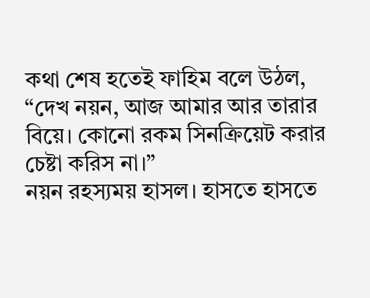কথা শেষ হতেই ফাহিম বলে উঠল,
“দেখ নয়ন, আজ আমার আর তারার বিয়ে। কোনো রকম সিনক্রিয়েট করার চেষ্টা করিস না।”
নয়ন রহস্যময় হাসল। হাসতে হাসতে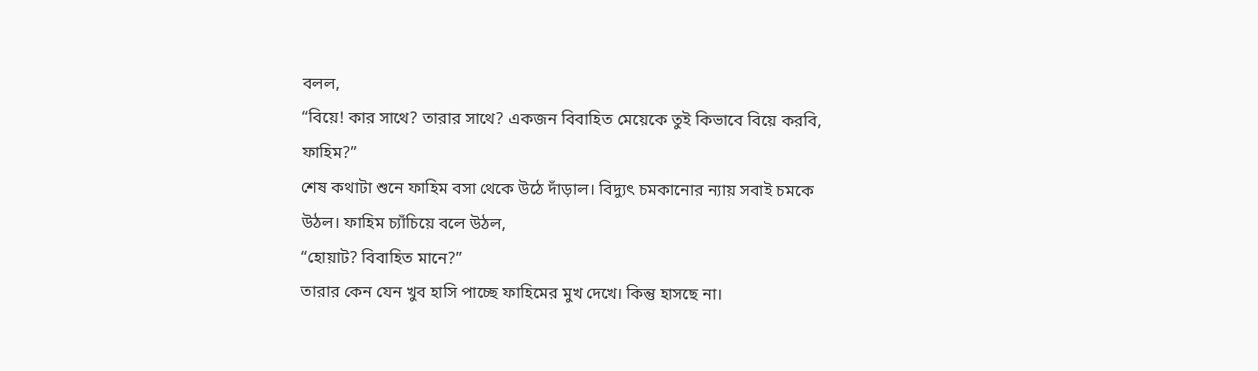বলল,
“বিয়ে! কার সাথে? তারার সাথে? একজন বিবাহিত মেয়েকে তুই কিভাবে বিয়ে করবি, ফাহিম?”
শেষ কথাটা শুনে ফাহিম বসা থেকে উঠে দাঁড়াল। বিদ্যুৎ চমকানোর ন্যায় সবাই চমকে উঠল। ফাহিম চ্যাঁচিয়ে বলে উঠল,
“হোয়াট? বিবাহিত মানে?”
তারার কেন যেন খুব হাসি পাচ্ছে ফাহিমের মুখ দেখে। কিন্তু হাসছে না।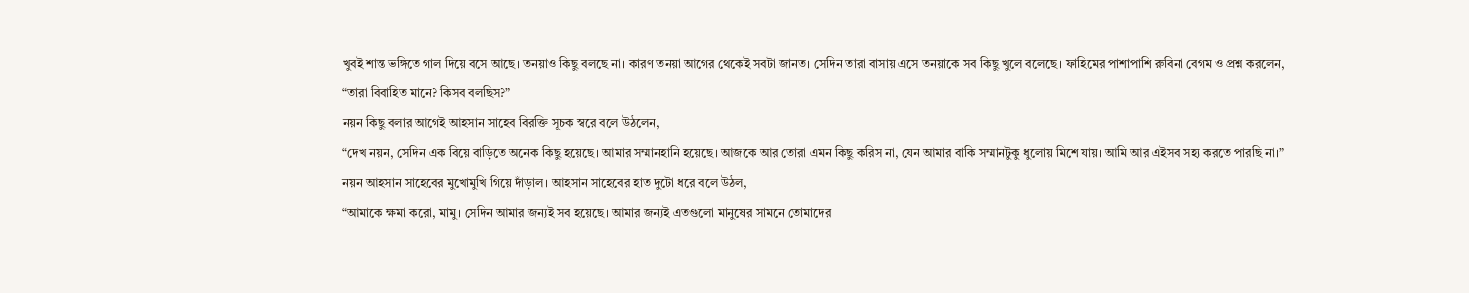খুবই শান্ত ভঙ্গিতে গাল দিয়ে বসে আছে। তনয়াও কিছু বলছে না। কারণ তনয়া আগের থেকেই সবটা জানত। সেদিন তারা বাসায় এসে তনয়াকে সব কিছু খুলে বলেছে। ফাহিমের পাশাপাশি রুবিনা বেগম ও প্রশ্ন করলেন,
“তারা বিবাহিত মানে? কিসব বলছিস?”
নয়ন কিছু বলার আগেই আহসান সাহেব বিরক্তি সূচক স্বরে বলে উঠলেন,
“দেখ নয়ন, সেদিন এক বিয়ে বাড়িতে অনেক কিছু হয়েছে। আমার সম্মানহানি হয়েছে। আজকে আর তোরা এমন কিছু করিস না, যেন আমার বাকি সম্মানটুকু ধুলোয় মিশে যায়। আমি আর এইসব সহ্য করতে পারছি না।”
নয়ন আহসান সাহেবের মুখোমুখি গিয়ে দাঁড়াল। আহসান সাহেবের হাত দুটো ধরে বলে উঠল,
“আমাকে ক্ষমা করো, মামু। সেদিন আমার জন্যই সব হয়েছে। আমার জন্যই এতগুলো মানুষের সামনে তোমাদের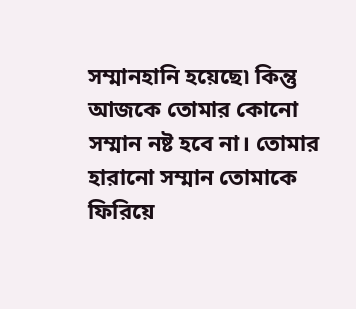সম্মানহানি হয়েছে৷ কিন্তু আজকে তোমার কোনো সম্মান নষ্ট হবে না। তোমার হারানো সম্মান তোমাকে ফিরিয়ে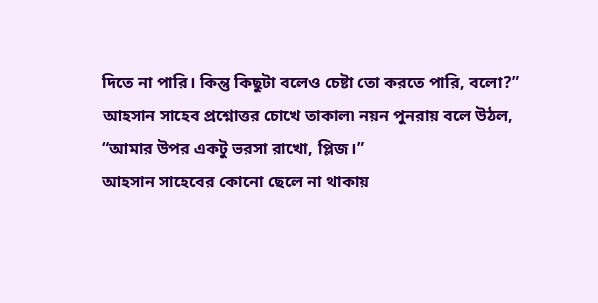দিতে না পারি। কিন্তু কিছুটা বলেও চেষ্টা তো করতে পারি, বলো?”
আহসান সাহেব প্রশ্নোত্তর চোখে তাকাল৷ নয়ন পুনরায় বলে উঠল,
“আমার উপর একটু ভরসা রাখো, প্লিজ।”
আহসান সাহেবের কোনো ছেলে না থাকায়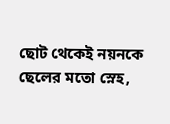ছোট থেকেই নয়নকে ছেলের মতো স্নেহ,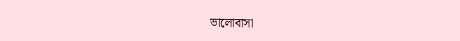ভালোবাসা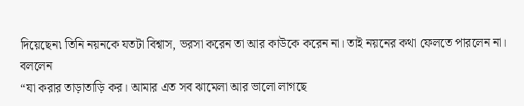দিয়েছেন৷ তিনি নয়নকে যতটা বিশ্বাস, ভরসা করেন তা আর কাউকে করেন না। তাই নয়নের কথা ফেলতে পারলেন না। বললেন
“যা করার তাড়াতাড়ি কর। আমার এত সব ঝামেলা আর ভালো লাগছে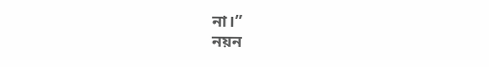না।”
নয়ন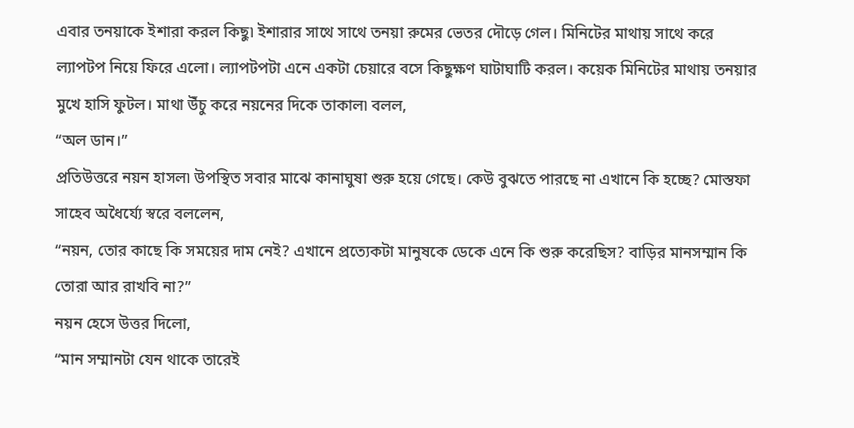এবার তনয়াকে ইশারা করল কিছু৷ ইশারার সাথে সাথে তনয়া রুমের ভেতর দৌড়ে গেল। মিনিটের মাথায় সাথে করে ল্যাপটপ নিয়ে ফিরে এলো। ল্যাপটপটা এনে একটা চেয়ারে বসে কিছুক্ষণ ঘাটাঘাটি করল। কয়েক মিনিটের মাথায় তনয়ার মুখে হাসি ফুটল। মাথা উঁচু করে নয়নের দিকে তাকাল৷ বলল,
“অল ডান।”
প্রতিউত্তরে নয়ন হাসল৷ উপস্থিত সবার মাঝে কানাঘুষা শুরু হয়ে গেছে। কেউ বুঝতে পারছে না এখানে কি হচ্ছে? মোস্তফা সাহেব অধৈর্য্যে স্বরে বললেন,
“নয়ন, তোর কাছে কি সময়ের দাম নেই? এখানে প্রত্যেকটা মানুষকে ডেকে এনে কি শুরু করেছিস? বাড়ির মানসম্মান কি তোরা আর রাখবি না?”
নয়ন হেসে উত্তর দিলো,
“মান সম্মানটা যেন থাকে তারেই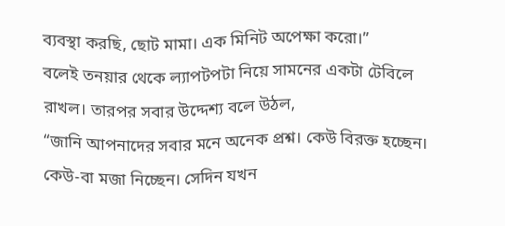ব্যবস্থা করছি, ছোট মামা। এক মিনিট অপেক্ষা করো।”
বলেই তনয়ার থেকে ল্যাপটপটা নিয়ে সামনের একটা টেবিলে রাখল। তারপর সবার উদ্দেশ্য বলে উঠল,
“জানি আপনাদের সবার মনে অনেক প্রশ্ন। কেউ বিরক্ত হচ্ছেন। কেউ-বা মজা নিচ্ছেন। সেদিন যখন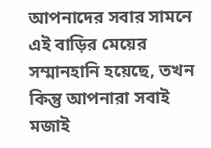আপনাদের সবার সামনে এই বাড়ির মেয়ের সম্মানহানি হয়েছে, তখন কিন্তু আপনারা সবাই মজাই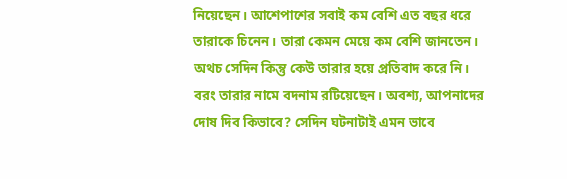নিয়েছেন। আশেপাশের সবাই কম বেশি এত বছর ধরে তারাকে চিনেন। তারা কেমন মেয়ে কম বেশি জানতেন। অথচ সেদিন কিন্তু কেউ তারার হয়ে প্রতিবাদ করে নি। বরং তারার নামে বদনাম রটিয়েছেন। অবশ্য, আপনাদের দোষ দিব কিভাবে? সেদিন ঘটনাটাই এমন ভাবে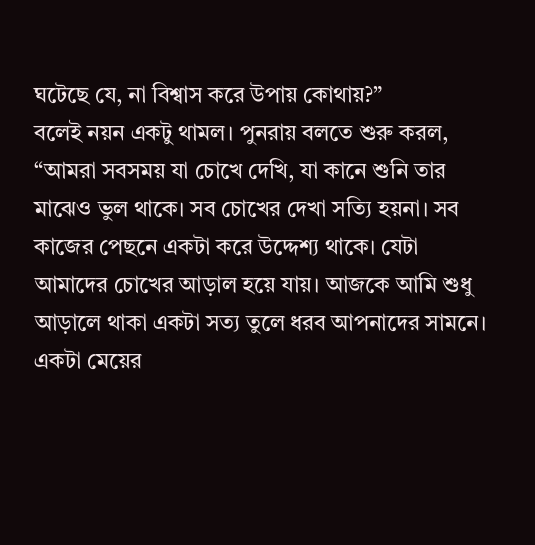ঘটেছে যে, না বিশ্বাস করে উপায় কোথায়?”
বলেই নয়ন একটু থামল। পুনরায় বলতে শুরু করল,
“আমরা সবসময় যা চোখে দেখি, যা কানে শুনি তার মাঝেও ভুল থাকে। সব চোখের দেখা সত্যি হয়না। সব কাজের পেছনে একটা করে উদ্দেশ্য থাকে। যেটা আমাদের চোখের আড়াল হয়ে যায়। আজকে আমি শুধু আড়ালে থাকা একটা সত্য তুলে ধরব আপনাদের সামনে। একটা মেয়ের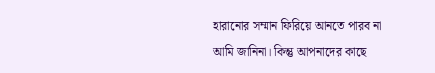হারানোর সম্মান ফিরিয়ে আনতে পারব না আমি জানিনা। কিন্তু আপনাদের কাছে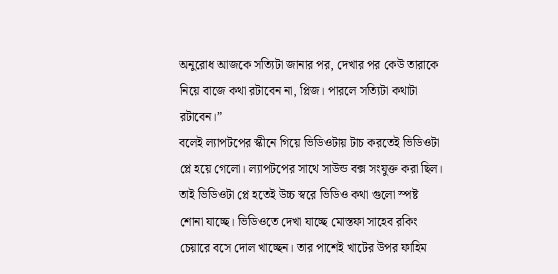অনুরোধ আজকে সত্যিটা জানার পর, দেখার পর কেউ তারাকে নিয়ে বাজে কথা রটাবেন না, প্লিজ। পারলে সত্যিটা কথাটা রটাবেন।”
বলেই ল্যাপটপের স্কীনে গিয়ে ভিডিওটায় টাচ করতেই ভিডিওটা প্লে হয়ে গেলো। ল্যাপটপের সাথে সাউন্ড বক্স সংযুক্ত করা ছিল। তাই ভিডিওটা প্লে হতেই উচ্চ স্বরে ভিডিও কথা গুলো স্পষ্ট শোনা যাচ্ছে। ভিডিওতে দেখা যাচ্ছে মোস্তফা সাহেব রকিং চেয়ারে বসে দোল খাচ্ছেন। তার পাশেই খাটের উপর ফাহিম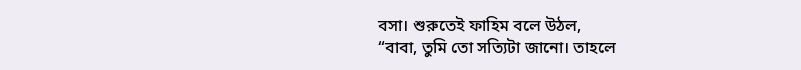বসা। শুরুতেই ফাহিম বলে উঠল,
“বাবা, তুমি তো সত্যিটা জানো। তাহলে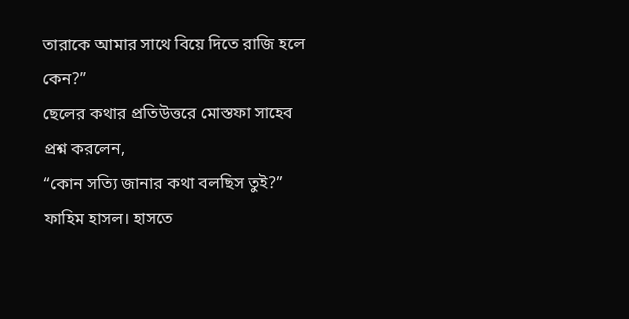তারাকে আমার সাথে বিয়ে দিতে রাজি হলে কেন?”
ছেলের কথার প্রতিউত্তরে মোস্তফা সাহেব প্রশ্ন করলেন,
“কোন সত্যি জানার কথা বলছিস তুই?”
ফাহিম হাসল। হাসতে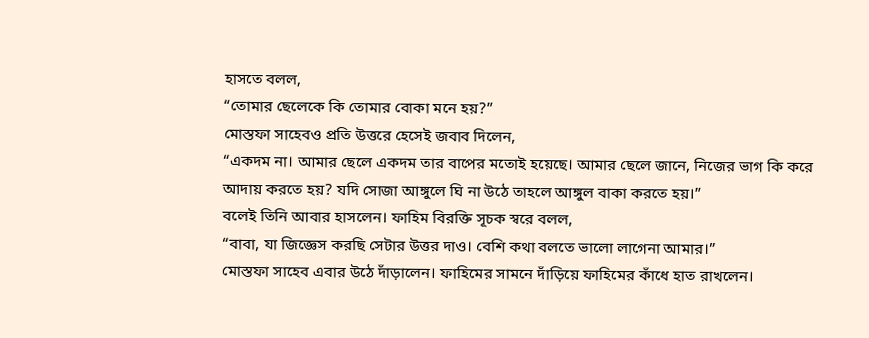হাসতে বলল,
“তোমার ছেলেকে কি তোমার বোকা মনে হয়?”
মোস্তফা সাহেবও প্রতি উত্তরে হেসেই জবাব দিলেন,
“একদম না। আমার ছেলে একদম তার বাপের মতোই হয়েছে। আমার ছেলে জানে, নিজের ভাগ কি করে আদায় করতে হয়? যদি সোজা আঙ্গুলে ঘি না উঠে তাহলে আঙ্গুল বাকা করতে হয়।”
বলেই তিনি আবার হাসলেন। ফাহিম বিরক্তি সূচক স্বরে বলল,
“বাবা, যা জিজ্ঞেস করছি সেটার উত্তর দাও। বেশি কথা বলতে ভালো লাগেনা আমার।”
মোস্তফা সাহেব এবার উঠে দাঁড়ালেন। ফাহিমের সামনে দাঁড়িয়ে ফাহিমের কাঁধে হাত রাখলেন।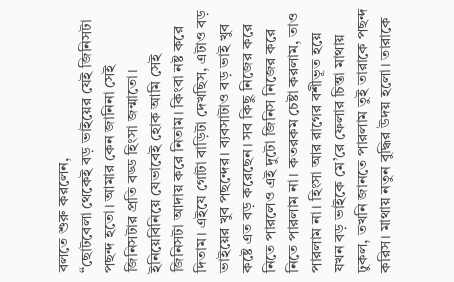বলতে শুরু করলেন,
“ছোটবেলা থেকেই বড় ভাইয়ের যেই জিনিসটা পছন্দ হতো। আমার কেন জানিনা সেই জিনিসটার প্রতি বড্ড হিংসা জন্মাতো। ইনিয়েবিনিয়ে যেভাবেই হোক আমি সেই জিনিসটা আদায় করে নিতাম। কিংবা নষ্ট করে দিতাম। এইযে গোটা বাড়িটা দেখছিস, এটাও বড় ভাইয়ের খুব পছন্দের। ব্যবসাটাও বড় ভাই খুব কষ্টে এত বড় করেছেন। সব কিছু নিজের করে নিতে পারলেও এই দুটো জিনিস নিজের করে নিতে পারলাম না। কতরকম চেষ্টা করলাম, তাও পারলাম না। হিংসা আর রাগের বশীভূত হয়ে যখন বড় ভাইকে মে’রে ফেলার চিন্তা মাথায় ঢুকল, তখনি জানতে পারলাম তুই তারাকে পছন্দ করিস। মাথায় নতুন বুদ্ধির উদয় হলো। তারাকে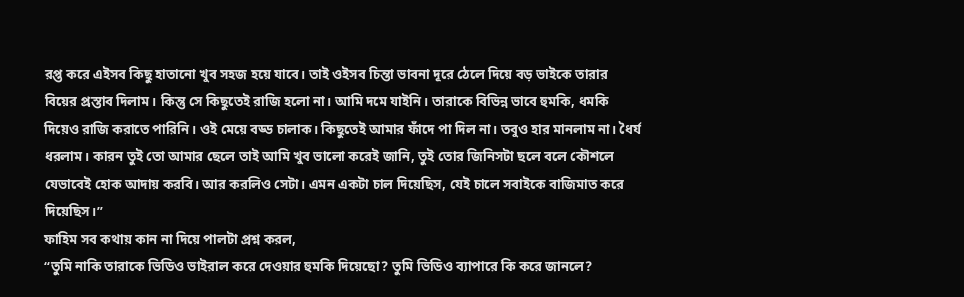রপ্ত করে এইসব কিছু হাতানো খুব সহজ হয়ে যাবে। তাই ওইসব চিন্তা ভাবনা দূরে ঠেলে দিয়ে বড় ভাইকে তারার বিয়ের প্রস্তাব দিলাম। কিন্তু সে কিছুতেই রাজি হলো না। আমি দমে যাইনি। তারাকে বিভিন্ন ভাবে হুমকি, ধমকি দিয়েও রাজি করাতে পারিনি। ওই মেয়ে বড্ড চালাক। কিছুতেই আমার ফাঁদে পা দিল না। তবুও হার মানলাম না। ধৈর্য ধরলাম। কারন তুই তো আমার ছেলে তাই আমি খুব ভালো করেই জানি, তুই তোর জিনিসটা ছলে বলে কৌশলে যেভাবেই হোক আদায় করবি। আর করলিও সেটা। এমন একটা চাল দিয়েছিস, যেই চালে সবাইকে বাজিমাত করে দিয়েছিস।”
ফাহিম সব কথায় কান না দিয়ে পালটা প্রশ্ন করল,
“তুমি নাকি তারাকে ভিডিও ভাইরাল করে দেওয়ার হুমকি দিয়েছো? তুমি ভিডিও ব্যাপারে কি করে জানলে?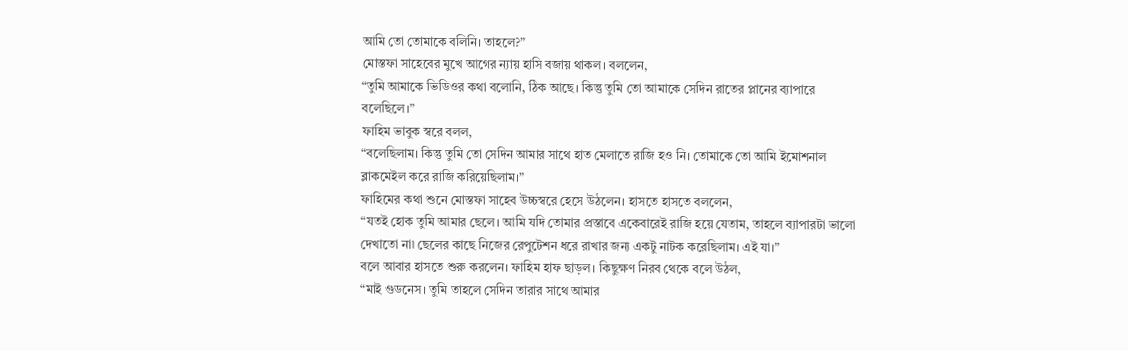আমি তো তোমাকে বলিনি। তাহলে?”
মোস্তফা সাহেবের মুখে আগের ন্যায় হাসি বজায় থাকল। বললেন,
“তুমি আমাকে ভিডিওর কথা বলোনি, ঠিক আছে। কিন্তু তুমি তো আমাকে সেদিন রাতের প্লানের ব্যাপারে বলেছিলে।”
ফাহিম ভাবুক স্বরে বলল,
“বলেছিলাম। কিন্তু তুমি তো সেদিন আমার সাথে হাত মেলাতে রাজি হও নি। তোমাকে তো আমি ইমোশনাল ব্লাকমেইল করে রাজি করিয়েছিলাম।”
ফাহিমের কথা শুনে মোস্তফা সাহেব উচ্চস্বরে হেসে উঠলেন। হাসতে হাসতে বললেন,
“যতই হোক তুমি আমার ছেলে। আমি যদি তোমার প্রস্তাবে একেবারেই রাজি হয়ে যেতাম, তাহলে ব্যাপারটা ভালো দেখাতো না৷ ছেলের কাছে নিজের রেপুটেশন ধরে রাখার জন্য একটু নাটক করেছিলাম। এই যা।”
বলে আবার হাসতে শুরু করলেন। ফাহিম হাফ ছাড়ল। কিছুক্ষণ নিরব থেকে বলে উঠল,
“মাই গুডনেস। তুমি তাহলে সেদিন তারার সাথে আমার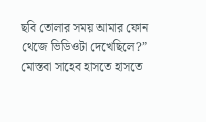ছবি তোলার সময় আমার ফোন থেজে ভিডিওটা দেখেছিলে?”
মোস্তবা সাহেব হাসতে হাসতে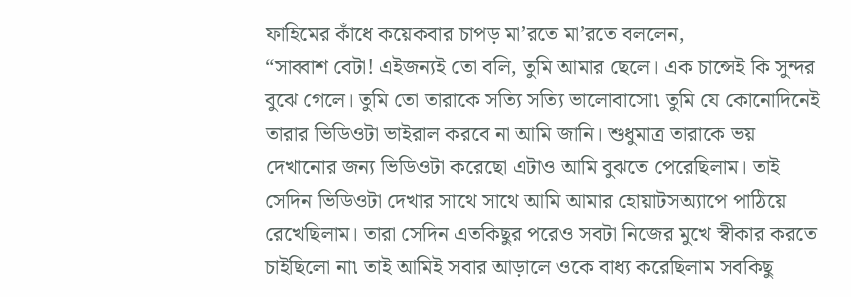ফাহিমের কাঁধে কয়েকবার চাপড় মা’রতে মা’রতে বললেন,
“সাব্বাশ বেটা! এইজন্যই তো বলি, তুমি আমার ছেলে। এক চান্সেই কি সুন্দর বুঝে গেলে। তুমি তো তারাকে সত্যি সত্যি ভালোবাসো৷ তুমি যে কোনোদিনেই তারার ভিডিওটা ভাইরাল করবে না আমি জানি। শুধুমাত্র তারাকে ভয় দেখানোর জন্য ভিডিওটা করেছো এটাও আমি বুঝতে পেরেছিলাম। তাই সেদিন ভিডিওটা দেখার সাথে সাথে আমি আমার হোয়াটসঅ্যাপে পাঠিয়ে রেখেছিলাম। তারা সেদিন এতকিছুর পরেও সবটা নিজের মুখে স্বীকার করতে চাইছিলো না৷ তাই আমিই সবার আড়ালে ওকে বাধ্য করেছিলাম সবকিছু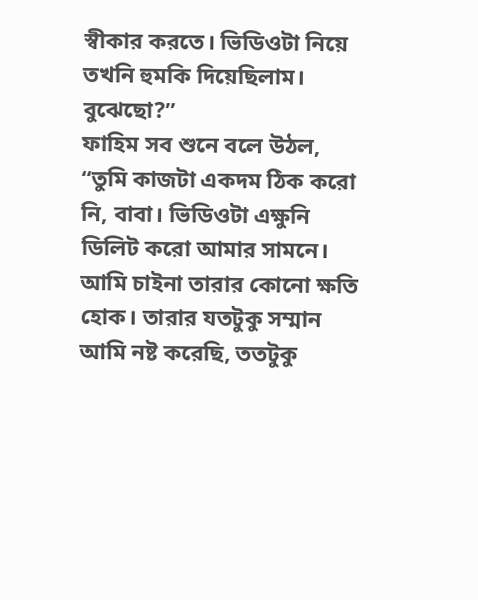স্বীকার করতে। ভিডিওটা নিয়ে তখনি হুমকি দিয়েছিলাম। বুঝেছো?”
ফাহিম সব শুনে বলে উঠল,
“তুমি কাজটা একদম ঠিক করো নি, বাবা। ভিডিওটা এক্ষুনি ডিলিট করো আমার সামনে। আমি চাইনা তারার কোনো ক্ষতি হোক। তারার যতটুকু সম্মান আমি নষ্ট করেছি, ততটুকু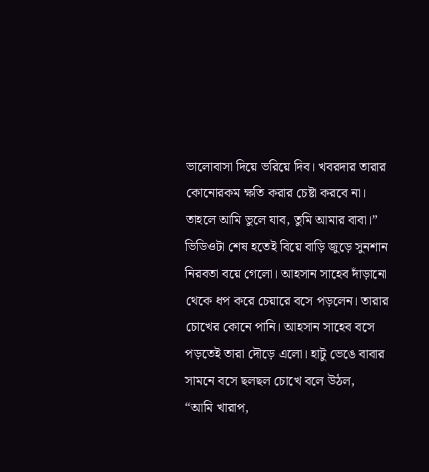ভালোবাসা দিয়ে ভরিয়ে দিব। খবরদার তারার কোনোরকম ক্ষতি করার চেষ্টা করবে না। তাহলে আমি ভুলে যাব, তুমি আমার বাবা।”
ভিডিওটা শেষ হতেই বিয়ে বাড়ি জুড়ে সুনশান নিরবতা বয়ে গেলো। আহসান সাহেব দাঁড়ানো থেকে ধপ করে চেয়ারে বসে পড়লেন। তারার চোখের কোনে পানি। আহসান সাহেব বসে পড়তেই তারা দৌড়ে এলো। হাটু ভেঙে বাবার সামনে বসে ছলছল চোখে বলে উঠল,
“আমি খারাপ,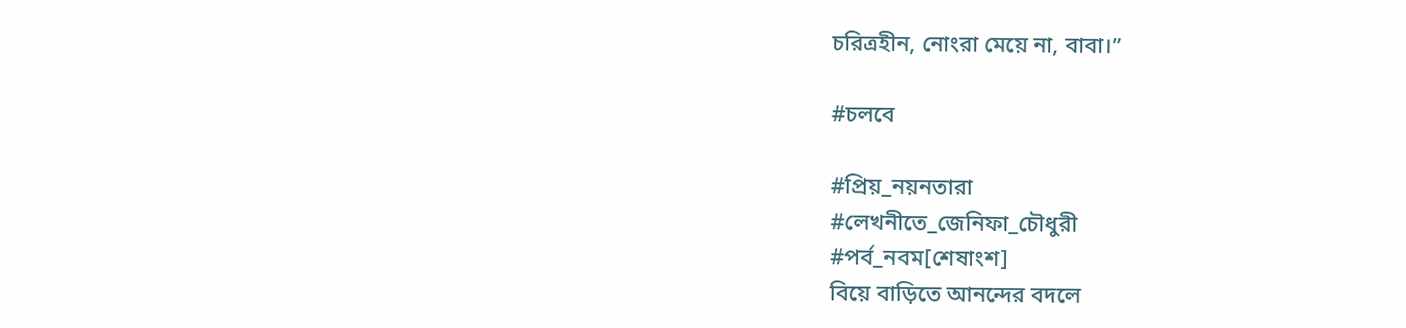চরিত্রহীন, নোংরা মেয়ে না, বাবা।”

#চলবে

#প্রিয়_নয়নতারা
#লেখনীতে_জেনিফা_চৌধুরী
#পর্ব_নবম[শেষাংশ]
বিয়ে বাড়িতে আনন্দের বদলে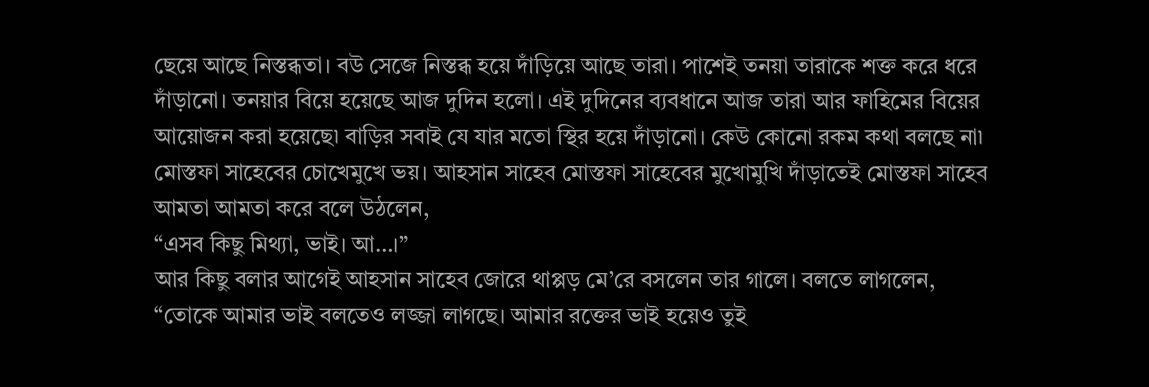ছেয়ে আছে নিস্তব্ধতা। বউ সেজে নিস্তব্ধ হয়ে দাঁড়িয়ে আছে তারা। পাশেই তনয়া তারাকে শক্ত করে ধরে দাঁড়ানো। তনয়ার বিয়ে হয়েছে আজ দুদিন হলো। এই দুদিনের ব্যবধানে আজ তারা আর ফাহিমের বিয়ের আয়োজন করা হয়েছে৷ বাড়ির সবাই যে যার মতো স্থির হয়ে দাঁড়ানো। কেউ কোনো রকম কথা বলছে না৷ মোস্তফা সাহেবের চোখেমুখে ভয়। আহসান সাহেব মোস্তফা সাহেবের মুখোমুখি দাঁড়াতেই মোস্তফা সাহেব আমতা আমতা করে বলে উঠলেন,
“এসব কিছু মিথ্যা, ভাই। আ…।”
আর কিছু বলার আগেই আহসান সাহেব জোরে থাপ্পড় মে’রে বসলেন তার গালে। বলতে লাগলেন,
“তোকে আমার ভাই বলতেও লজ্জা লাগছে। আমার রক্তের ভাই হয়েও তুই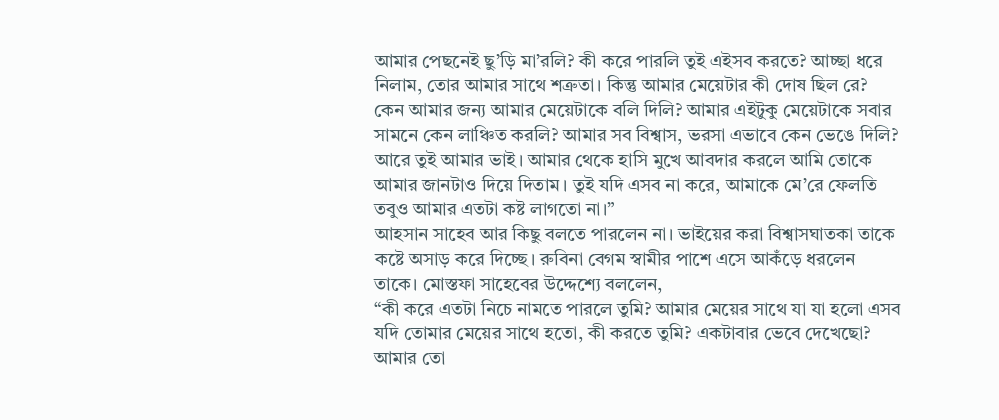আমার পেছনেই ছু’ড়ি মা’রলি? কী করে পারলি তুই এইসব করতে? আচ্ছা ধরে নিলাম, তোর আমার সাথে শত্রুতা। কিন্তু আমার মেয়েটার কী দোষ ছিল রে? কেন আমার জন্য আমার মেয়েটাকে বলি দিলি? আমার এইটুকু মেয়েটাকে সবার সামনে কেন লাঞ্চিত করলি? আমার সব বিশ্বাস, ভরসা এভাবে কেন ভেঙে দিলি? আরে তুই আমার ভাই। আমার থেকে হাসি মুখে আবদার করলে আমি তোকে আমার জানটাও দিয়ে দিতাম। তুই যদি এসব না করে, আমাকে মে’রে ফেলতি তবুও আমার এতটা কষ্ট লাগতো না।”
আহসান সাহেব আর কিছু বলতে পারলেন না। ভাইয়ের করা বিশ্বাসঘাতকা তাকে কষ্টে অসাড় করে দিচ্ছে। রুবিনা বেগম স্বামীর পাশে এসে আকঁড়ে ধরলেন তাকে। মোস্তফা সাহেবের উদ্দেশ্যে বললেন,
“কী করে এতটা নিচে নামতে পারলে তুমি? আমার মেয়ের সাথে যা যা হলো এসব যদি তোমার মেয়ের সাথে হতো, কী করতে তুমি? একটাবার ভেবে দেখেছো? আমার তো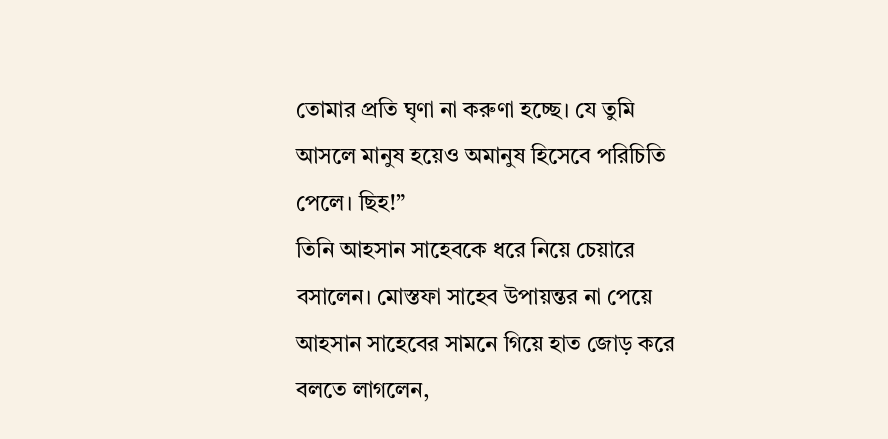তোমার প্রতি ঘৃণা না করুণা হচ্ছে। যে তুমি আসলে মানুষ হয়েও অমানুষ হিসেবে পরিচিতি পেলে। ছিহ!”
তিনি আহসান সাহেবকে ধরে নিয়ে চেয়ারে বসালেন। মোস্তফা সাহেব উপায়ন্তর না পেয়ে আহসান সাহেবের সামনে গিয়ে হাত জোড় করে বলতে লাগলেন,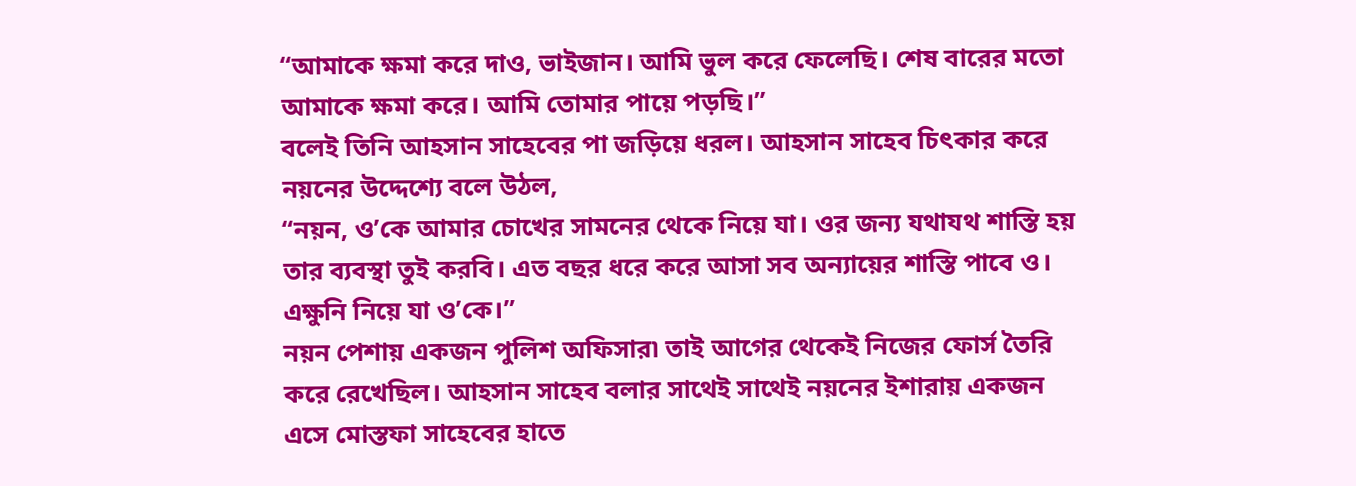“আমাকে ক্ষমা করে দাও, ভাইজান। আমি ভুল করে ফেলেছি। শেষ বারের মতো আমাকে ক্ষমা করে। আমি তোমার পায়ে পড়ছি।”
বলেই তিনি আহসান সাহেবের পা জড়িয়ে ধরল। আহসান সাহেব চিৎকার করে নয়নের উদ্দেশ্যে বলে উঠল,
“নয়ন, ও’কে আমার চোখের সামনের থেকে নিয়ে যা। ওর জন্য যথাযথ শাস্তি হয় তার ব্যবস্থা তুই করবি। এত বছর ধরে করে আসা সব অন্যায়ের শাস্তি পাবে ও। এক্ষুনি নিয়ে যা ও’কে।”
নয়ন পেশায় একজন পুলিশ অফিসার৷ তাই আগের থেকেই নিজের ফোর্স তৈরি করে রেখেছিল। আহসান সাহেব বলার সাথেই সাথেই নয়নের ইশারায় একজন এসে মোস্তফা সাহেবের হাতে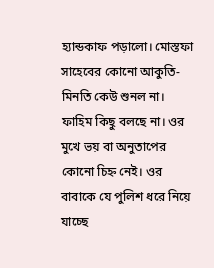হ্যান্ডকাফ পড়ালো। মোস্তফা সাহেবের কোনো আকুতি-মিনতি কেউ শুনল না। ফাহিম কিছু বলছে না। ওর মুখে ভয় বা অনুতাপের কোনো চিহ্ন নেই। ওর বাবাকে যে পুলিশ ধরে নিয়ে যাচ্ছে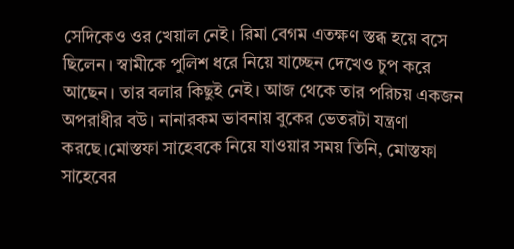সেদিকেও ওর খেয়াল নেই। রিমা বেগম এতক্ষণ স্তব্ধ হয়ে বসে ছিলেন। স্বামীকে পুলিশ ধরে নিয়ে যাচ্ছেন দেখেও চুপ করে আছেন। তার বলার কিছুই নেই। আজ থেকে তার পরিচয় একজন অপরাধীর বউ। নানারকম ভাবনায় বুকের ভেতরটা যন্ত্রণা করছে।মোস্তফা সাহেবকে নিয়ে যাওয়ার সময় তিনি, মোস্তফা সাহেবের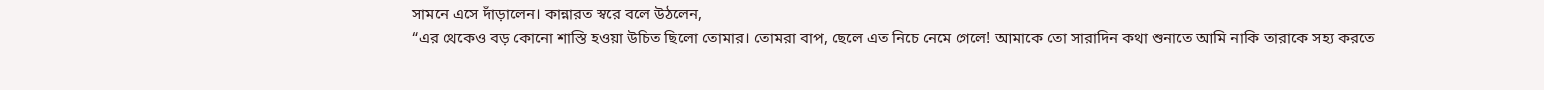সামনে এসে দাঁড়ালেন। কান্নারত স্বরে বলে উঠলেন,
“এর থেকেও বড় কোনো শাস্তি হওয়া উচিত ছিলো তোমার। তোমরা বাপ, ছেলে এত নিচে নেমে গেলে! আমাকে তো সারাদিন কথা শুনাতে আমি নাকি তারাকে সহ্য করতে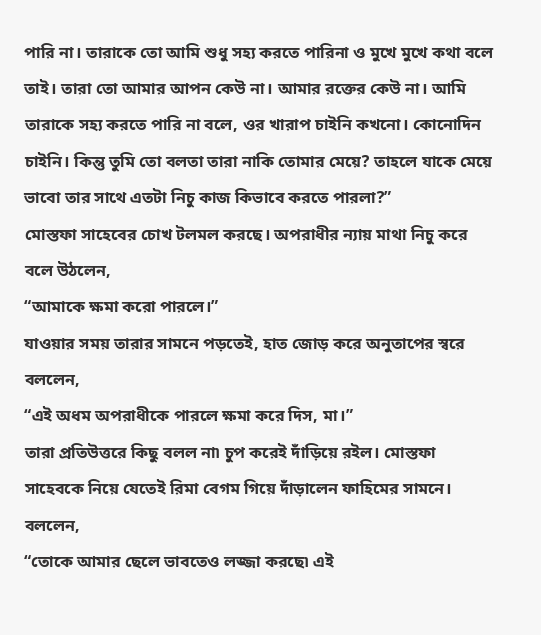পারি না। তারাকে তো আমি শুধু সহ্য করতে পারিনা ও মুখে মুখে কথা বলে তাই। তারা তো আমার আপন কেউ না। আমার রক্তের কেউ না। আমি তারাকে সহ্য করতে পারি না বলে, ওর খারাপ চাইনি কখনো। কোনোদিন চাইনি। কিন্তু তুমি তো বলতা তারা নাকি তোমার মেয়ে? তাহলে যাকে মেয়ে ভাবো তার সাথে এতটা নিচু কাজ কিভাবে করতে পারলা?”
মোস্তফা সাহেবের চোখ টলমল করছে। অপরাধীর ন্যায় মাথা নিচু করে বলে উঠলেন,
“আমাকে ক্ষমা করো পারলে।”
যাওয়ার সময় তারার সামনে পড়তেই, হাত জোড় করে অনুতাপের স্বরে বললেন,
“এই অধম অপরাধীকে পারলে ক্ষমা করে দিস, মা।”
তারা প্রতিউত্তরে কিছু বলল না৷ চুপ করেই দাঁড়িয়ে রইল। মোস্তফা সাহেবকে নিয়ে যেতেই রিমা বেগম গিয়ে দাঁড়ালেন ফাহিমের সামনে। বললেন,
“তোকে আমার ছেলে ভাবতেও লজ্জা করছে৷ এই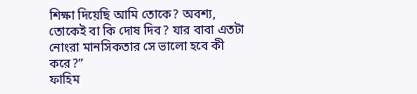শিক্ষা দিয়েছি আমি তোকে? অবশ্য, তোকেই বা কি দোষ দিব? যার বাবা এতটা নোংরা মানসিকতার সে ভালো হবে কী করে?”
ফাহিম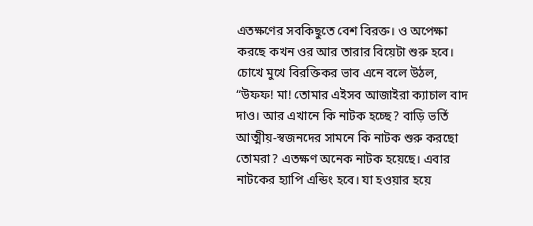এতক্ষণের সবকিছুতে বেশ বিরক্ত। ও অপেক্ষা করছে কখন ওর আর তারার বিয়েটা শুরু হবে। চোখে মুখে বিরক্তিকর ভাব এনে বলে উঠল,
“উফফ! মা! তোমার এইসব আজাইরা ক্যাচাল বাদ দাও। আর এখানে কি নাটক হচ্ছে? বাড়ি ভর্তি আত্মীয়-স্বজনদের সামনে কি নাটক শুরু করছো তোমরা? এতক্ষণ অনেক নাটক হয়েছে। এবার নাটকের হ্যাপি এন্ডিং হবে। যা হওয়ার হয়ে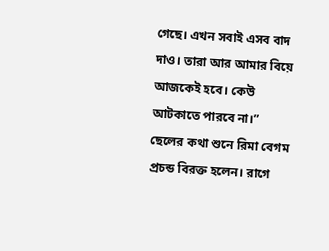গেছে। এখন সবাই এসব বাদ দাও। তারা আর আমার বিয়ে আজকেই হবে। কেউ আটকাতে পারবে না।”
ছেলের কথা শুনে রিমা বেগম প্রচন্ড বিরক্ত হলেন। রাগে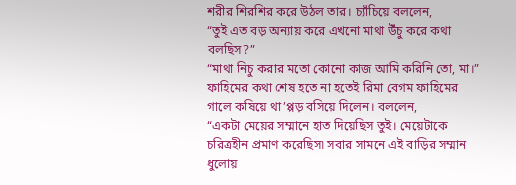শরীর শিরশির করে উঠল তার। চ্যাঁচিয়ে বললেন,
“তুই এত বড় অন্যায় করে এখনো মাথা উঁচু করে কথা বলছিস?”
“মাথা নিচু করার মতো কোনো কাজ আমি করিনি তো, মা।”
ফাহিমের কথা শেষ হতে না হতেই রিমা বেগম ফাহিমের গালে কষিয়ে থা’প্পড় বসিয়ে দিলেন। বললেন,
“একটা মেয়ের সম্মানে হাত দিয়েছিস তুই। মেয়েটাকে চরিত্রহীন প্রমাণ করেছিস৷ সবার সামনে এই বাড়ির সম্মান ধুলোয়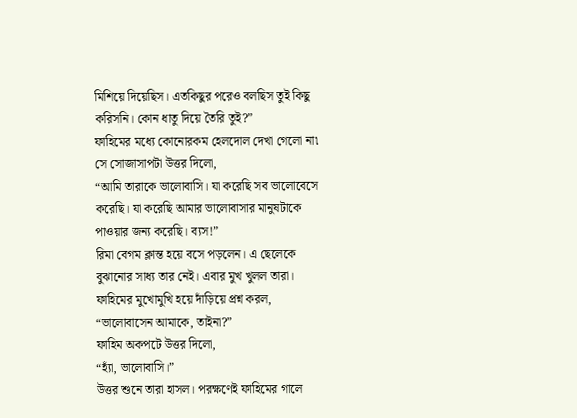মিশিয়ে দিয়েছিস। এতকিছুর পরেও বলছিস তুই কিছু করিসনি। কোন ধাতু দিয়ে তৈরি তুই?”
ফাহিমের মধ্যে কোনোরকম হেলদোল দেখা গেলো না৷ সে সোজাসাপটা উত্তর দিলো,
“আমি তারাকে ভালোবাসি। যা করেছি সব ভালোবেসে করেছি। যা করেছি আমার ভালোবাসার মানুষটাকে পাওয়ার জন্য করেছি। ব্যস!”
রিমা বেগম ক্লান্ত হয়ে বসে পড়লেন। এ ছেলেকে বুঝানোর সাধ্য তার নেই। এবার মুখ খুলল তারা। ফাহিমের মুখোমুখি হয়ে দাঁড়িয়ে প্রশ্ন করল,
“ভালোবাসেন আমাকে, তাইনা?”
ফাহিম অকপটে উত্তর দিলো,
“হ্যাঁ, ভালোবাসি।”
উত্তর শুনে তারা হাসল। পরক্ষণেই ফাহিমের গালে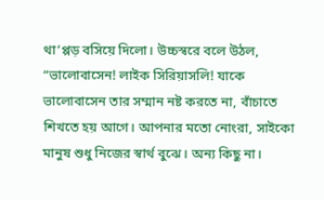থা’প্পড় বসিয়ে দিলো। উচ্চস্বরে বলে উঠল,
“ভালোবাসেন! লাইক সিরিয়াসলি! যাকে ভালোবাসেন তার সম্মান নষ্ট করতে না, বাঁচাতে শিখতে হয় আগে। আপনার মতো নোংরা, সাইকো মানুষ শুধু নিজের স্বার্থ বুঝে। অন্য কিছু না।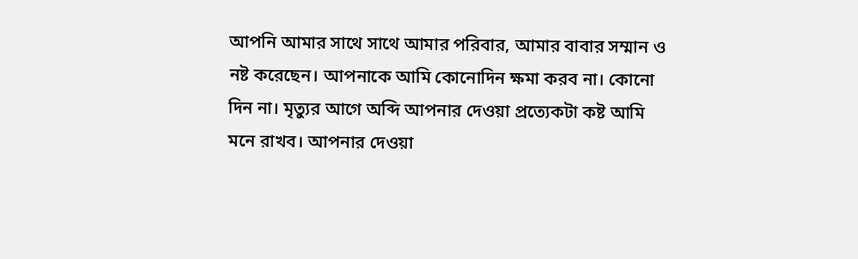আপনি আমার সাথে সাথে আমার পরিবার, আমার বাবার সম্মান ও নষ্ট করেছেন। আপনাকে আমি কোনোদিন ক্ষমা করব না। কোনো দিন না। মৃত্যুর আগে অব্দি আপনার দেওয়া প্রত্যেকটা কষ্ট আমি মনে রাখব। আপনার দেওয়া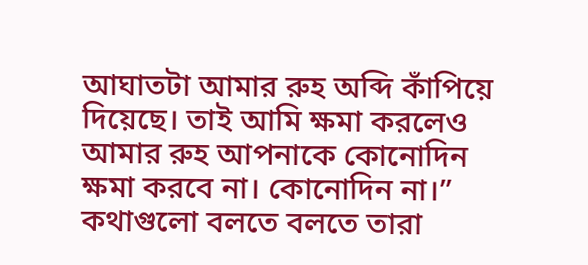আঘাতটা আমার রুহ অব্দি কাঁপিয়ে দিয়েছে। তাই আমি ক্ষমা করলেও আমার রুহ আপনাকে কোনোদিন ক্ষমা করবে না। কোনোদিন না।”
কথাগুলো বলতে বলতে তারা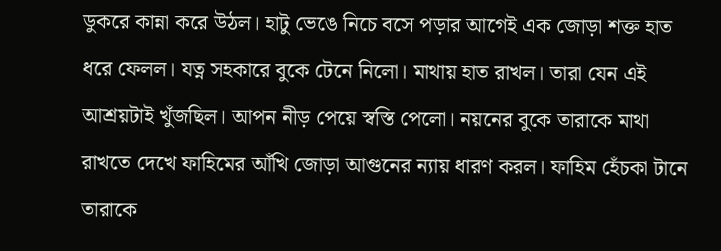ডুকরে কান্না করে উঠল। হাটু ভেঙে নিচে বসে পড়ার আগেই এক জোড়া শক্ত হাত ধরে ফেলল। যত্ন সহকারে বুকে টেনে নিলো। মাথায় হাত রাখল। তারা যেন এই আশ্রয়টাই খুঁজছিল। আপন নীড় পেয়ে স্বস্তি পেলো। নয়নের বুকে তারাকে মাথা রাখতে দেখে ফাহিমের আঁখি জোড়া আগুনের ন্যায় ধারণ করল। ফাহিম হেঁচকা টানে তারাকে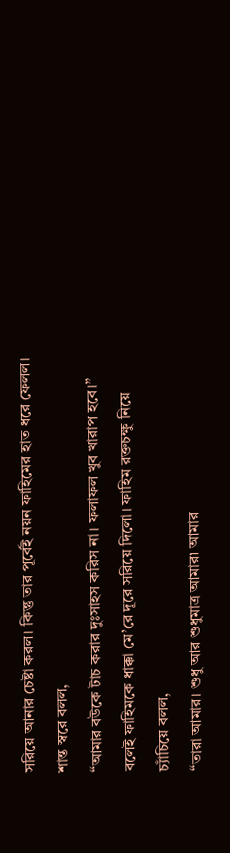সরিয়ে আনার চেষ্টা করল। কিন্তু তার পূর্বেই নয়ন ফাহিমের হাত ধরে ফেলল। শান্ত স্বরে বলল,
“আমার বউকে টাচ করার দুঃসাহস করিস না। ফলাফল খুব খারাপ হবে।”
বলেই ফাহিমকে ধাক্কা মে’রে দূরে সরিয়ে দিলো। ফাহিম রক্তচক্ষু নিয়ে চ্যাঁচিয়ে বলল,
“তারা আমার। শুধু আর শুধুমাত্র আমার৷ আমার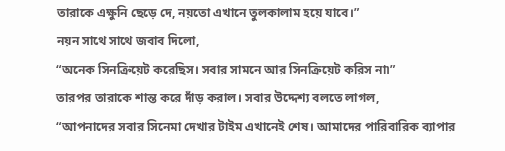তারাকে এক্ষুনি ছেড়ে দে, নয়তো এখানে তুলকালাম হয়ে যাবে।”
নয়ন সাথে সাথে জবাব দিলো,
“অনেক সিনক্রিয়েট করেছিস। সবার সামনে আর সিনক্রিয়েট করিস না৷”
তারপর তারাকে শান্ত করে দাঁড় করাল। সবার উদ্দেশ্য বলতে লাগল,
“আপনাদের সবার সিনেমা দেখার টাইম এখানেই শেষ। আমাদের পারিবারিক ব্যাপার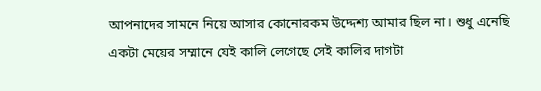আপনাদের সামনে নিয়ে আসার কোনোরকম উদ্দেশ্য আমার ছিল না। শুধু এনেছি একটা মেয়ের সম্মানে যেই কালি লেগেছে সেই কালির দাগটা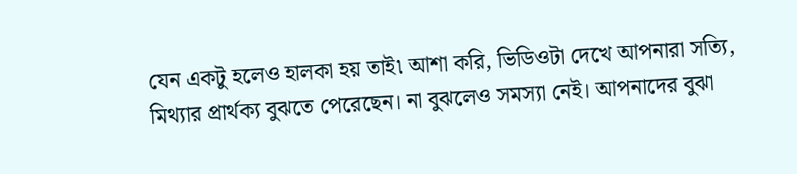যেন একটু হলেও হালকা হয় তাই৷ আশা করি, ভিডিওটা দেখে আপনারা সত্যি, মিথ্যার প্রার্থক্য বুঝতে পেরেছেন। না বুঝলেও সমস্যা নেই। আপনাদের বুঝা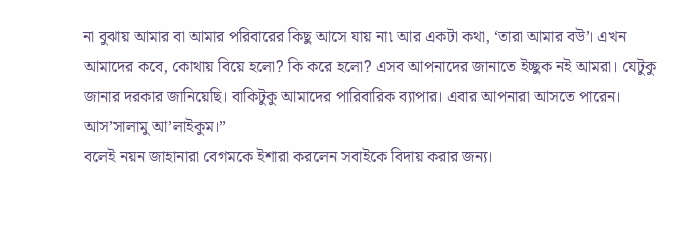না বুঝায় আমার বা আমার পরিবারের কিছু আসে যায় না৷ আর একটা কথা, ‘তারা আমার বউ’। এখন আমাদের কবে, কোথায় বিয়ে হলো? কি করে হলো? এসব আপনাদের জানাতে ইচ্ছুক নই আমরা। যেটুকু জানার দরকার জানিয়েছি। বাকিটুকু আমাদের পারিবারিক ব্যাপার। এবার আপনারা আসতে পারেন। আস’সালামু আ’লাইকুম।”
বলেই নয়ন জাহানারা বেগমকে ইশারা করলেন সবাইকে বিদায় করার জন্য।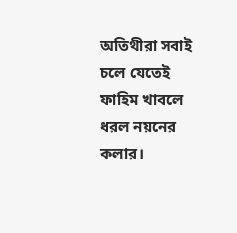অতিথীরা সবাই চলে যেতেই ফাহিম খাবলে ধরল নয়নের কলার।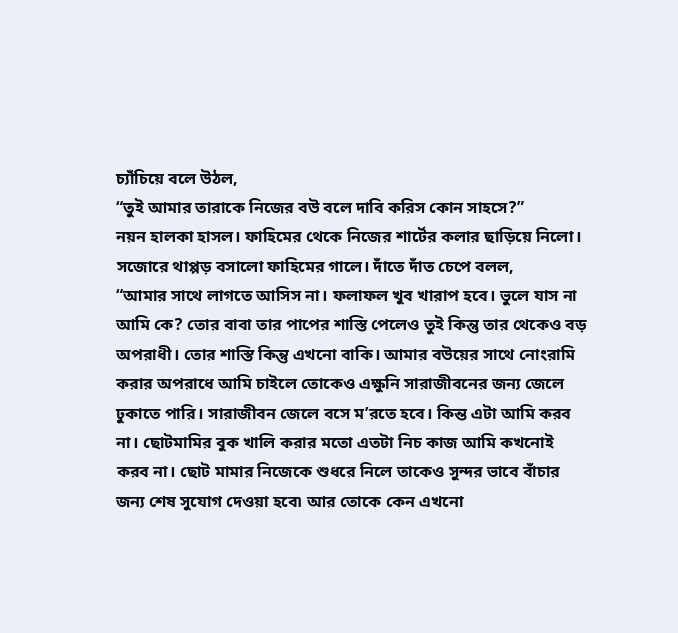চ্যাঁচিয়ে বলে উঠল,
“তুই আমার তারাকে নিজের বউ বলে দাবি করিস কোন সাহসে?”
নয়ন হালকা হাসল। ফাহিমের থেকে নিজের শার্টের কলার ছাড়িয়ে নিলো। সজোরে থাপ্পড় বসালো ফাহিমের গালে। দাঁতে দাঁত চেপে বলল,
“আমার সাথে লাগতে আসিস না। ফলাফল খুব খারাপ হবে। ভুলে যাস না আমি কে? তোর বাবা তার পাপের শাস্তি পেলেও তুই কিন্তু তার থেকেও বড় অপরাধী। তোর শাস্তি কিন্তু এখনো বাকি। আমার বউয়ের সাথে নোংরামি করার অপরাধে আমি চাইলে তোকেও এক্ষুনি সারাজীবনের জন্য জেলে ঢুকাতে পারি। সারাজীবন জেলে বসে ম’রতে হবে। কিন্ত এটা আমি করব না। ছোটমামির বুক খালি করার মতো এতটা নিচ কাজ আমি কখনোই করব না। ছোট মামার নিজেকে শুধরে নিলে তাকেও সুন্দর ভাবে বাঁচার জন্য শেষ সুযোগ দেওয়া হবে৷ আর তোকে কেন এখনো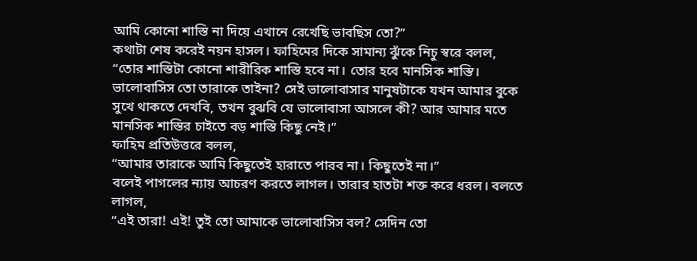আমি কোনো শাস্তি না দিয়ে এখানে রেখেছি ভাবছিস তো?”
কথাটা শেষ করেই নয়ন হাসল। ফাহিমের দিকে সামান্য ঝুঁকে নিচু স্বরে বলল,
“তোর শাস্তিটা কোনো শারীরিক শাস্তি হবে না। তোর হবে মানসিক শাস্তি। ভালোবাসিস তো তারাকে তাইনা? সেই ভালোবাসার মানুষটাকে যখন আমার বুকে সুখে থাকতে দেখবি, তখন বুঝবি যে ভালোবাসা আসলে কী? আর আমার মতে মানসিক শাস্তির চাইতে বড় শাস্তি কিছু নেই।”
ফাহিম প্রতিউত্তরে বলল,
“আমার তারাকে আমি কিছুতেই হারাতে পারব না। কিছুতেই না।”
বলেই পাগলের ন্যায় আচরণ করতে লাগল। তারার হাতটা শক্ত করে ধরল। বলতে লাগল,
“এই তারা! এই! তুই তো আমাকে ভালোবাসিস বল? সেদিন তো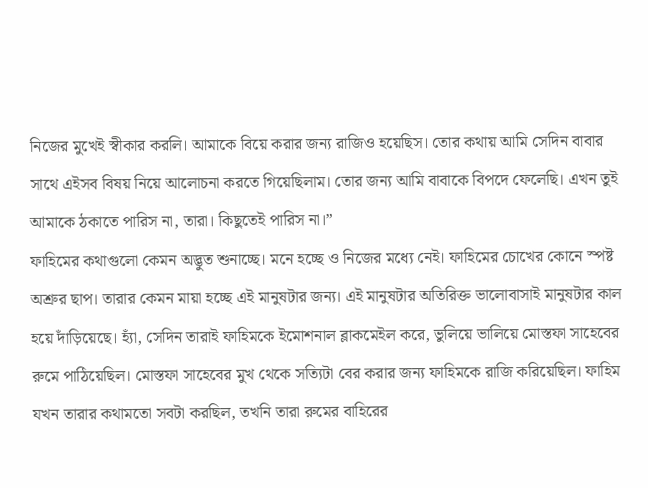নিজের মুখেই স্বীকার করলি। আমাকে বিয়ে করার জন্য রাজিও হয়েছিস। তোর কথায় আমি সেদিন বাবার সাথে এইসব বিষয় নিয়ে আলোচনা করতে গিয়েছিলাম। তোর জন্য আমি বাবাকে বিপদে ফেলেছি। এখন তুই আমাকে ঠকাতে পারিস না, তারা। কিছুতেই পারিস না।”
ফাহিমের কথাগুলো কেমন অদ্ভুত শুনাচ্ছে। মনে হচ্ছে ও নিজের মধ্যে নেই। ফাহিমের চোখের কোনে স্পষ্ট অশ্রুর ছাপ। তারার কেমন মায়া হচ্ছে এই মানুষটার জন্য। এই মানুষটার অতিরিক্ত ভালোবাসাই মানুষটার কাল হয়ে দাঁড়িয়েছে। হ্যাঁ, সেদিন তারাই ফাহিমকে ইমোশনাল ব্লাকমেইল করে, ভুলিয়ে ভালিয়ে মোস্তফা সাহেবের রুমে পাঠিয়েছিল। মোস্তফা সাহেবের মুখ থেকে সত্যিটা বের করার জন্য ফাহিমকে রাজি করিয়েছিল। ফাহিম যখন তারার কথামতো সবটা করছিল, তখনি তারা রুমের বাহিরের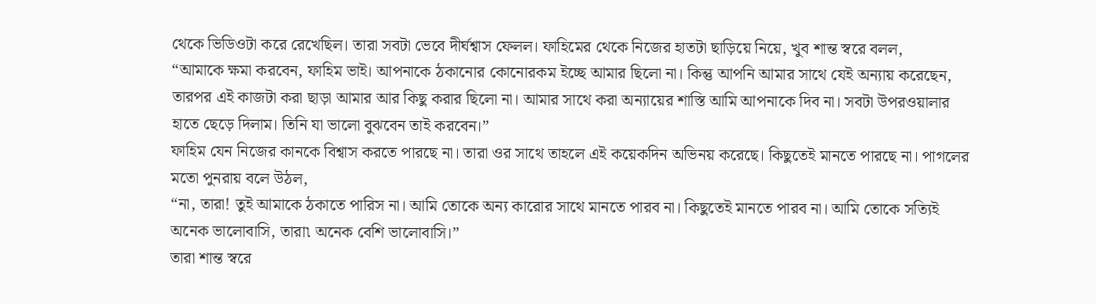থেকে ভিডিওটা করে রেখেছিল। তারা সবটা ভেবে দীর্ঘশ্বাস ফেলল। ফাহিমের থেকে নিজের হাতটা ছাড়িয়ে নিয়ে, খুব শান্ত স্বরে বলল,
“আমাকে ক্ষমা করবেন, ফাহিম ভাই। আপনাকে ঠকানোর কোনোরকম ইচ্ছে আমার ছিলো না। কিন্তু আপনি আমার সাথে যেই অন্যায় করেছেন, তারপর এই কাজটা করা ছাড়া আমার আর কিছু করার ছিলো না। আমার সাথে করা অন্যায়ের শাস্তি আমি আপনাকে দিব না। সবটা উপরওয়ালার হাতে ছেড়ে দিলাম। তিনি যা ভালো বুঝবেন তাই করবেন।”
ফাহিম যেন নিজের কানকে বিশ্বাস করতে পারছে না। তারা ওর সাথে তাহলে এই কয়েকদিন অভিনয় করেছে। কিছুতেই মানতে পারছে না। পাগলের মতো পুনরায় বলে উঠল,
“না, তারা! তুই আমাকে ঠকাতে পারিস না। আমি তোকে অন্য কারোর সাথে মানতে পারব না। কিছুতেই মানতে পারব না। আমি তোকে সত্যিই অনেক ভালোবাসি, তারা৷ অনেক বেশি ভালোবাসি।”
তারা শান্ত স্বরে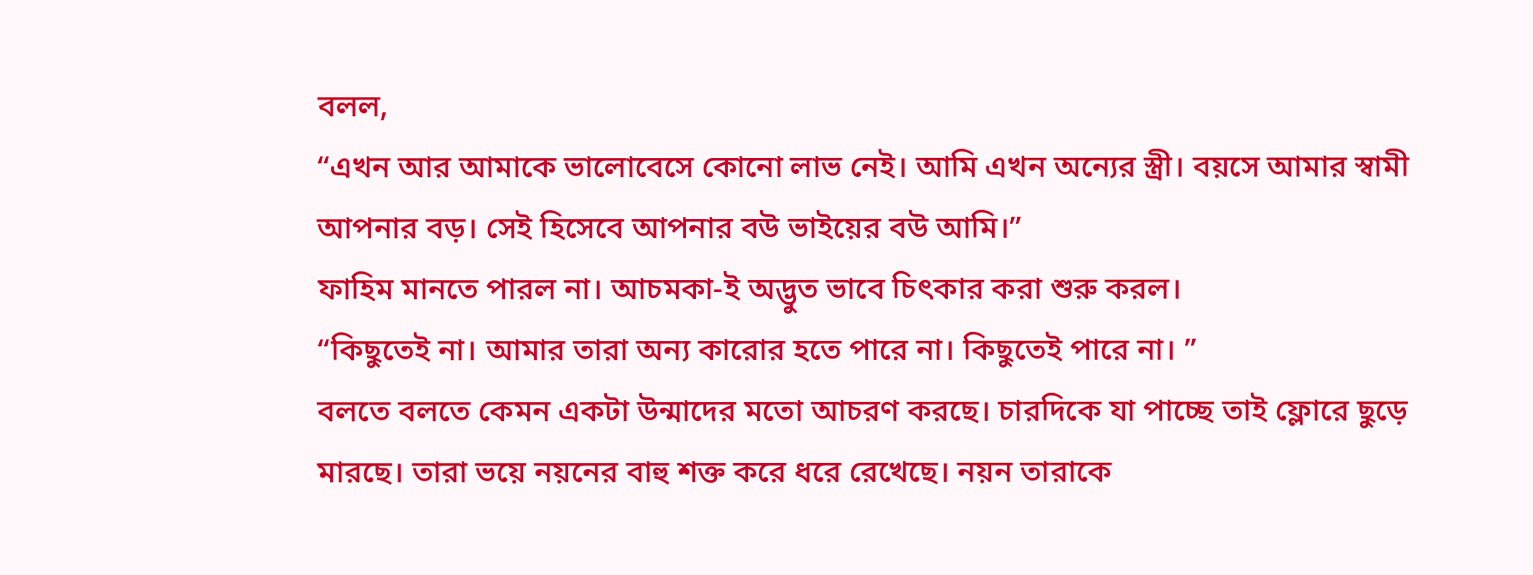বলল,
“এখন আর আমাকে ভালোবেসে কোনো লাভ নেই। আমি এখন অন্যের স্ত্রী। বয়সে আমার স্বামী আপনার বড়। সেই হিসেবে আপনার বউ ভাইয়ের বউ আমি।”
ফাহিম মানতে পারল না। আচমকা-ই অদ্ভুত ভাবে চিৎকার করা শুরু করল।
“কিছুতেই না। আমার তারা অন্য কারোর হতে পারে না। কিছুতেই পারে না। ”
বলতে বলতে কেমন একটা উন্মাদের মতো আচরণ করছে। চারদিকে যা পাচ্ছে তাই ফ্লোরে ছুড়ে মারছে। তারা ভয়ে নয়নের বাহু শক্ত করে ধরে রেখেছে। নয়ন তারাকে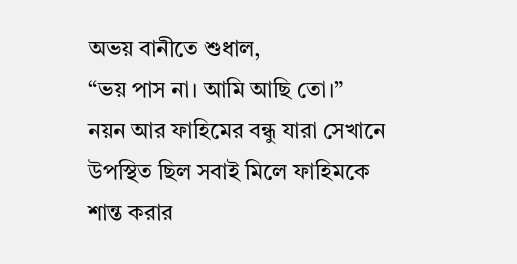অভয় বানীতে শুধাল,
“ভয় পাস না। আমি আছি তো।”
নয়ন আর ফাহিমের বন্ধু যারা সেখানে উপস্থিত ছিল সবাই মিলে ফাহিমকে শান্ত করার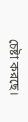চেষ্টা করছে।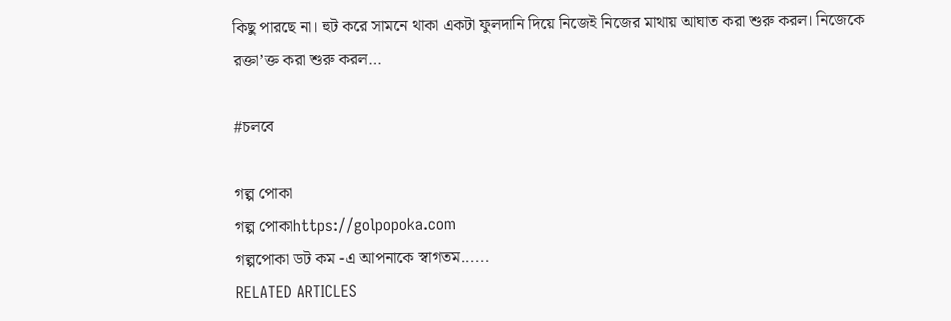কিছু পারছে না। হুট করে সামনে থাকা একটা ফুলদানি দিয়ে নিজেই নিজের মাথায় আঘাত করা শুরু করল। নিজেকে রক্তা’ক্ত করা শুরু করল…

#চলবে

গল্প পোকা
গল্প পোকাhttps://golpopoka.com
গল্পপোকা ডট কম -এ আপনাকে স্বাগতম......
RELATED ARTICLES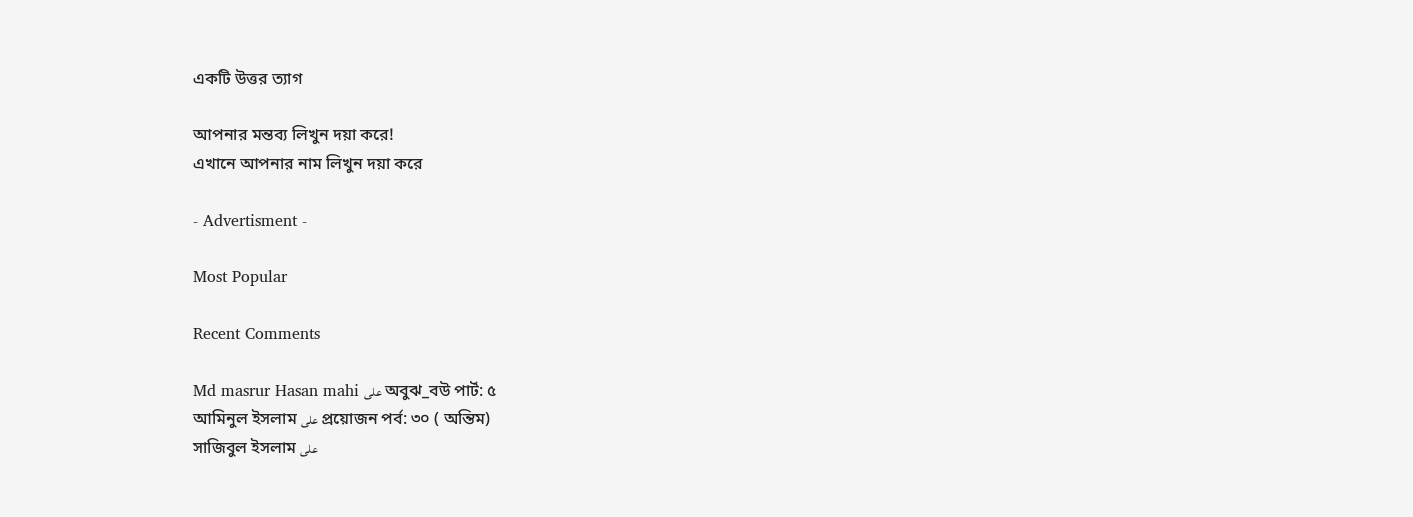একটি উত্তর ত্যাগ

আপনার মন্তব্য লিখুন দয়া করে!
এখানে আপনার নাম লিখুন দয়া করে

- Advertisment -

Most Popular

Recent Comments

Md masrur Hasan mahi على অবুঝ_বউ পার্ট: ৫
আমিনুল ইসলাম على প্রয়োজন পর্ব: ৩০ ( অন্তিম)
সাজিবুল ইসলাম على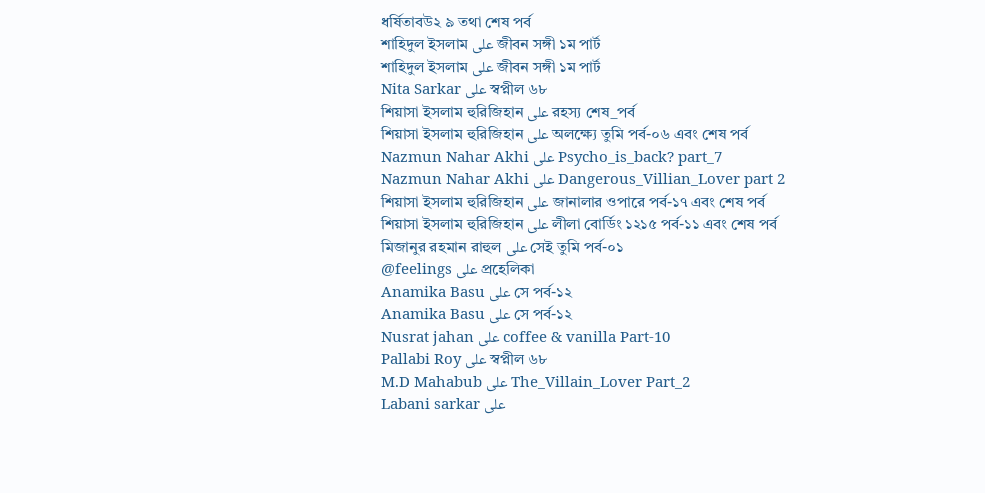ধর্ষিতাবউ২ ৯ তথা শেষ পর্ব
শাহিদুল ইসলাম على জীবন সঙ্গী ১ম পার্ট
শাহিদুল ইসলাম على জীবন সঙ্গী ১ম পার্ট
Nita Sarkar على স্বপ্নীল ৬৮
শিয়াসা ইসলাম হুরিজিহান على রহস্য শেষ_পর্ব
শিয়াসা ইসলাম হুরিজিহান على অলক্ষ্যে তুমি পর্ব-০৬ এবং শেষ পর্ব
Nazmun Nahar Akhi على Psycho_is_back? part_7
Nazmun Nahar Akhi على Dangerous_Villian_Lover part 2
শিয়াসা ইসলাম হুরিজিহান على জানালার ওপারে পর্ব-১৭ এবং শেষ পর্ব
শিয়াসা ইসলাম হুরিজিহান على লীলা বোর্ডিং ১২১৫ পর্ব-১১ এবং শেষ পর্ব
মিজানুর রহমান রাহুল على সেই তুমি পর্ব-০১
@feelings على প্রহেলিকা
Anamika Basu على সে পর্ব-১২
Anamika Basu على সে পর্ব-১২
Nusrat jahan على coffee & vanilla Part-10
Pallabi Roy على স্বপ্নীল ৬৮
M.D Mahabub على The_Villain_Lover Part_2
Labani sarkar على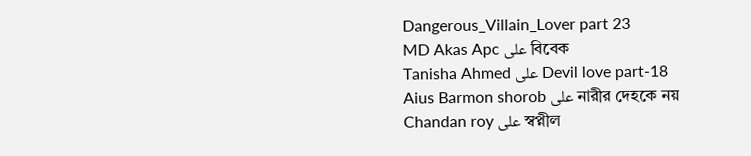Dangerous_Villain_Lover part 23
MD Akas Apc على বিবেক
Tanisha Ahmed على Devil love part-18
Aius Barmon shorob على নারীর দেহকে নয়
Chandan roy على স্বপ্নীল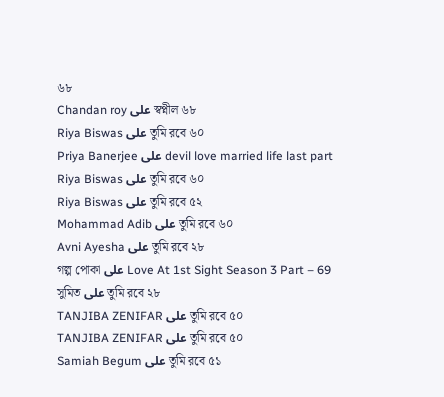৬৮
Chandan roy على স্বপ্নীল ৬৮
Riya Biswas على তুমি রবে ৬০
Priya Banerjee على devil love married life last part
Riya Biswas على তুমি রবে ৬০
Riya Biswas على তুমি রবে ৫২
Mohammad Adib على তুমি রবে ৬০
Avni Ayesha على তুমি রবে ২৮
গল্প পোকা على Love At 1st Sight Season 3 Part – 69
সুমিত على তুমি রবে ২৮
TANJIBA ZENIFAR على তুমি রবে ৫০
TANJIBA ZENIFAR على তুমি রবে ৫০
Samiah Begum على তুমি রবে ৫১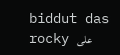biddut das rocky على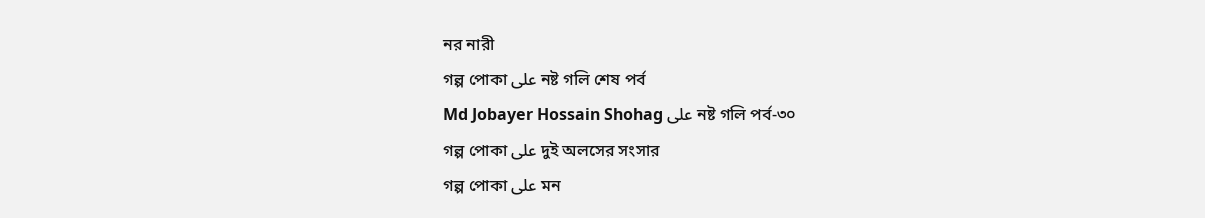নর নারী
গল্প পোকা على নষ্ট গলি শেষ পর্ব
Md Jobayer Hossain Shohag على নষ্ট গলি পর্ব-৩০
গল্প পোকা على দুই অলসের সংসার
গল্প পোকা على মন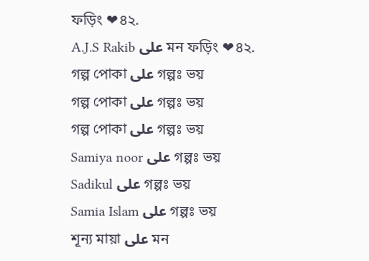ফড়িং ❤৪২.
A.J.S Rakib على মন ফড়িং ❤৪২.
গল্প পোকা على গল্পঃ ভয়
গল্প পোকা على গল্পঃ ভয়
গল্প পোকা على গল্পঃ ভয়
Samiya noor على গল্পঃ ভয়
Sadikul على গল্পঃ ভয়
Samia Islam على গল্পঃ ভয়
শূন্য মায়া على মন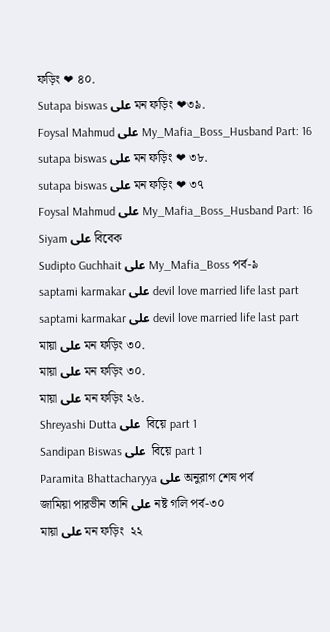ফড়িং ❤ ৪০.
Sutapa biswas على মন ফড়িং ❤৩৯.
Foysal Mahmud على My_Mafia_Boss_Husband Part: 16
sutapa biswas على মন ফড়িং ❤ ৩৮.
sutapa biswas على মন ফড়িং ❤ ৩৭
Foysal Mahmud على My_Mafia_Boss_Husband Part: 16
Siyam على বিবেক
Sudipto Guchhait على My_Mafia_Boss পর্ব-৯
saptami karmakar على devil love married life last part
saptami karmakar على devil love married life last part
মায়া على মন ফড়িং ৩০.
মায়া على মন ফড়িং ৩০.
মায়া على মন ফড়িং ২৬.
Shreyashi Dutta على  বিয়ে part 1
Sandipan Biswas على  বিয়ে part 1
Paramita Bhattacharyya على অনুরাগ শেষ পর্ব
জামিয়া পারভীন তানি على নষ্ট গলি পর্ব-৩০
মায়া على মন ফড়িং  ২২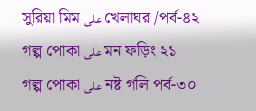সুরিয়া মিম على খেলাঘর /পর্ব-৪২
গল্প পোকা على মন ফড়িং ২১
গল্প পোকা على নষ্ট গলি পর্ব-৩০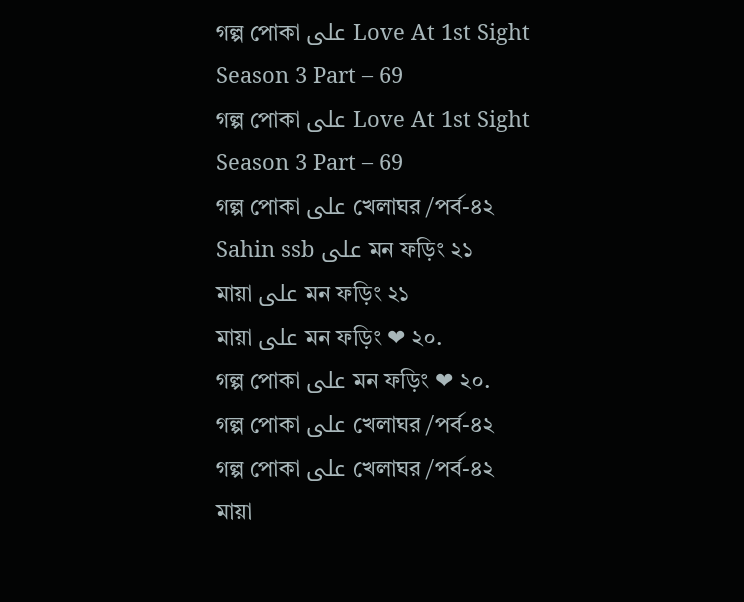গল্প পোকা على Love At 1st Sight Season 3 Part – 69
গল্প পোকা على Love At 1st Sight Season 3 Part – 69
গল্প পোকা على খেলাঘর /পর্ব-৪২
Sahin ssb على মন ফড়িং ২১
মায়া على মন ফড়িং ২১
মায়া على মন ফড়িং ❤ ২০.
গল্প পোকা على মন ফড়িং ❤ ২০.
গল্প পোকা على খেলাঘর /পর্ব-৪২
গল্প পোকা على খেলাঘর /পর্ব-৪২
মায়া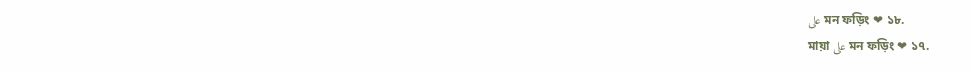على মন ফড়িং ❤ ১৮.
মায়া على মন ফড়িং ❤ ১৭.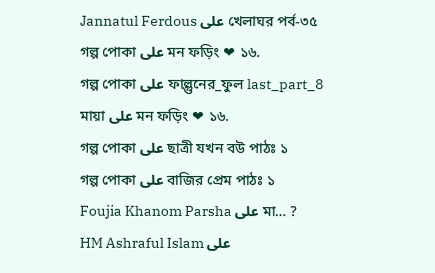Jannatul Ferdous على খেলাঘর পর্ব-৩৫
গল্প পোকা على মন ফড়িং ❤ ১৬.
গল্প পোকা على ফাল্গুনের_ফুল last_part_8
মায়া على মন ফড়িং ❤ ১৬.
গল্প পোকা على ছাত্রী যখন বউ পাঠঃ ১
গল্প পোকা على বাজির প্রেম পাঠঃ ১
Foujia Khanom Parsha على মা… ?
HM Ashraful Islam على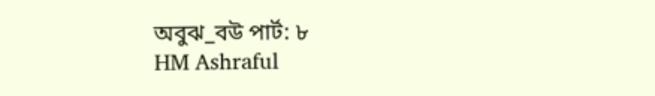অবুঝ_বউ পার্ট: ৮
HM Ashraful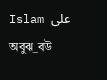Islam على অবুঝ_বউ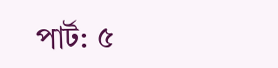পার্ট: ৫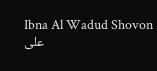Ibna Al Wadud Shovon على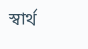স্বার্থ